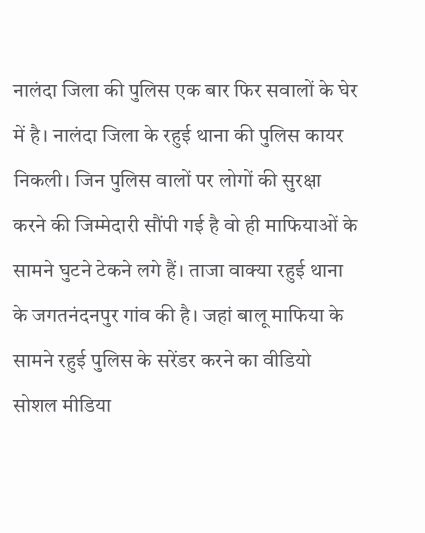नालंदा जिला की पुलिस एक बार फिर सवालों के घेर में है। नालंदा जिला के रहुई थाना की पुलिस कायर निकली। जिन पुलिस वालों पर लोगों की सुरक्षा करने की जिम्मेदारी सौंपी गई है वो ही माफियाओं के सामने घुटने टेकने लगे हैं। ताजा वाक्या रहुई थाना के जगतनंदनपुर गांव की है। जहां बालू माफिया के सामने रहुई पुलिस के सरेंडर करने का वीडियो सोशल मीडिया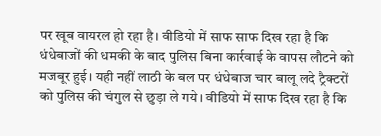पर खूब वायरल हो रहा है। वीडियो में साफ साफ दिख रहा है कि धंधेबाजों की धमकी के बाद पुलिस बिना कार्रवाई के वापस लौटने को मजबूर हुई। यही नहीं लाठी के बल पर धंधेबाज चार बालू लदे ट्रैक्टरों को पुलिस की चंगुल से छुड़ा ले गये। वीडियो में साफ दिख रहा है कि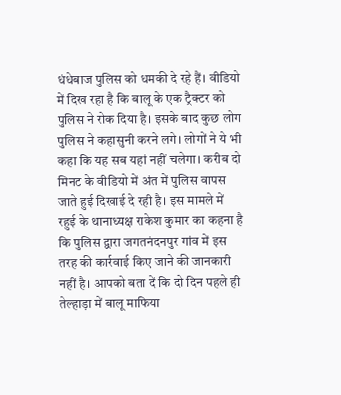धंधेबाज पुलिस को धमकी दे रहे हैं। वीडियो में दिख रहा है कि बालू के एक ट्रैक्टर को पुलिस ने रोक दिया है। इसके बाद कुछ लोग पुलिस ने कहासुनी करने लगे। लोगों ने ये भी कहा कि यह सब यहां नहीं चलेगा। करीब दो मिनट के वीडियो में अंत में पुलिस वापस जाते हुई दिखाई दे रही है। इस मामले में रहुई के थानाध्यक्ष राकेश कुमार का कहना है कि पुलिस द्वारा जगतनंदनपुर गांव में इस तरह की कार्रवाई किए जाने की जानकारी नहीं है। आपको बता दें कि दो दिन पहले ही तेल्हाड़ा में बालू माफिया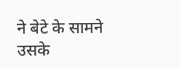ने बेटे के सामने उसके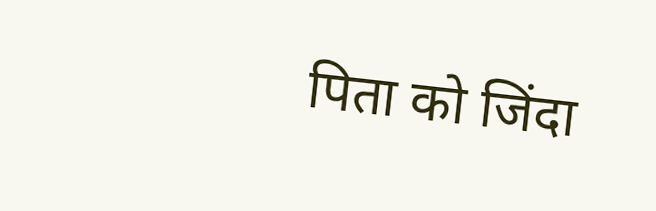पिता को जिंदा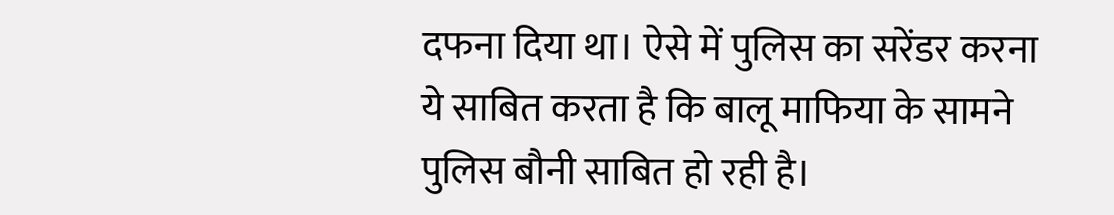दफना दिया था। ऐसे में पुलिस का सरेंडर करना ये साबित करता है कि बालू माफिया के सामने पुलिस बौनी साबित हो रही है।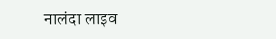नालंदा लाइव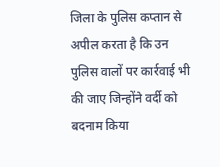जिला के पुलिस कप्तान से अपील करता है कि उन पुलिस वालों पर कार्रवाई भी की जाए जिन्होंने वर्दी को बदनाम किया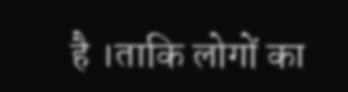है ।ताकि लोगों का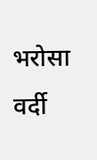भरोसा वर्दी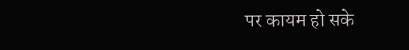पर कायम हो सके